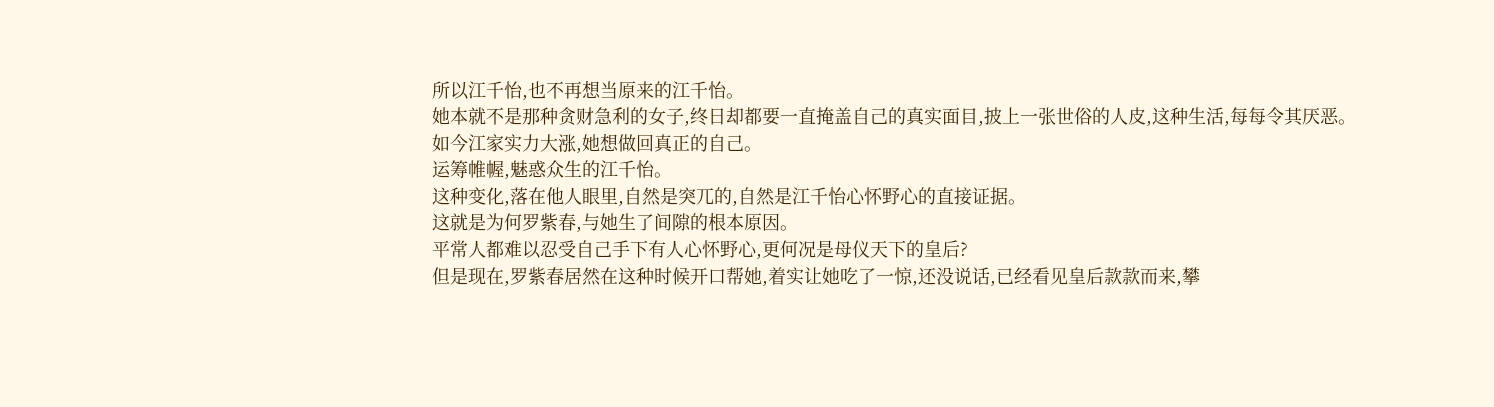所以江千怡,也不再想当原来的江千怡。
她本就不是那种贪财急利的女子,终日却都要一直掩盖自己的真实面目,披上一张世俗的人皮,这种生活,每每令其厌恶。
如今江家实力大涨,她想做回真正的自己。
运筹帷幄,魅惑众生的江千怡。
这种变化,落在他人眼里,自然是突兀的,自然是江千怡心怀野心的直接证据。
这就是为何罗紫春,与她生了间隙的根本原因。
平常人都难以忍受自己手下有人心怀野心,更何况是母仪天下的皇后?
但是现在,罗紫春居然在这种时候开口帮她,着实让她吃了一惊,还没说话,已经看见皇后款款而来,攀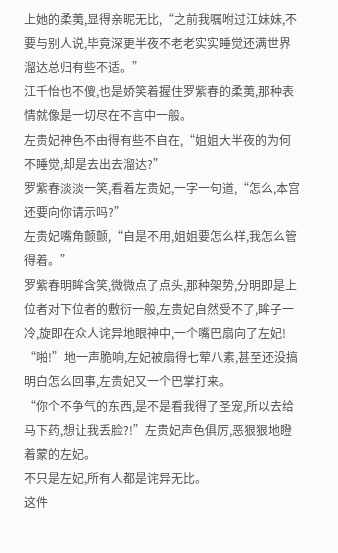上她的柔荑,显得亲昵无比,“之前我嘱咐过江妹妹,不要与别人说,毕竟深更半夜不老老实实睡觉还满世界溜达总归有些不适。”
江千怡也不傻,也是娇笑着握住罗紫春的柔荑,那种表情就像是一切尽在不言中一般。
左贵妃神色不由得有些不自在,“姐姐大半夜的为何不睡觉,却是去出去溜达?”
罗紫春淡淡一笑,看着左贵妃,一字一句道,“怎么,本宫还要向你请示吗?”
左贵妃嘴角颤颤,“自是不用,姐姐要怎么样,我怎么管得着。”
罗紫春明眸含笑,微微点了点头,那种架势,分明即是上位者对下位者的敷衍一般,左贵妃自然受不了,眸子一冷,旋即在众人诧异地眼神中,一个嘴巴扇向了左妃!
“啪!”地一声脆响,左妃被扇得七荤八素,甚至还没搞明白怎么回事,左贵妃又一个巴掌打来。
“你个不争气的东西,是不是看我得了圣宠,所以去给马下药,想让我丢脸?!”左贵妃声色俱厉,恶狠狠地瞪着蒙的左妃。
不只是左妃,所有人都是诧异无比。
这件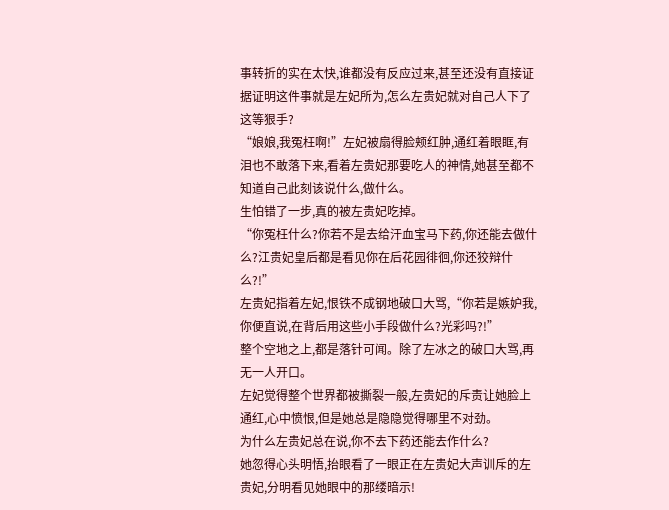事转折的实在太快,谁都没有反应过来,甚至还没有直接证据证明这件事就是左妃所为,怎么左贵妃就对自己人下了这等狠手?
“娘娘,我冤枉啊!”左妃被扇得脸颊红肿,通红着眼眶,有泪也不敢落下来,看着左贵妃那要吃人的神情,她甚至都不知道自己此刻该说什么,做什么。
生怕错了一步,真的被左贵妃吃掉。
“你冤枉什么?你若不是去给汗血宝马下药,你还能去做什么?江贵妃皇后都是看见你在后花园徘徊,你还狡辩什么?!”
左贵妃指着左妃,恨铁不成钢地破口大骂,“你若是嫉妒我,你便直说,在背后用这些小手段做什么?光彩吗?!”
整个空地之上,都是落针可闻。除了左冰之的破口大骂,再无一人开口。
左妃觉得整个世界都被撕裂一般,左贵妃的斥责让她脸上通红,心中愤恨,但是她总是隐隐觉得哪里不对劲。
为什么左贵妃总在说,你不去下药还能去作什么?
她忽得心头明悟,抬眼看了一眼正在左贵妃大声训斥的左贵妃,分明看见她眼中的那缕暗示!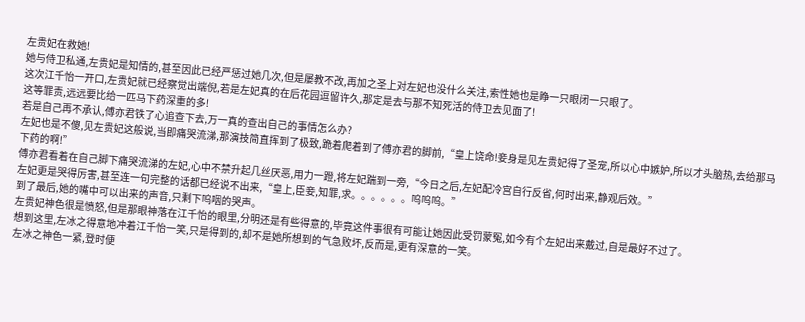左贵妃在救她!
她与侍卫私通,左贵妃是知情的,甚至因此已经严惩过她几次,但是屡教不改,再加之圣上对左妃也没什么关注,索性她也是睁一只眼闭一只眼了。
这次江千怡一开口,左贵妃就已经察觉出端倪,若是左妃真的在后花园逗留许久,那定是去与那不知死活的侍卫去见面了!
这等罪责,远远要比给一匹马下药深重的多!
若是自己再不承认,傅亦君铁了心追查下去,万一真的查出自己的事情怎么办?
左妃也是不傻,见左贵妃这般说,当即痛哭流涕,那演技简直挥到了极致,跪着爬着到了傅亦君的脚前,“皇上饶命!妾身是见左贵妃得了圣宠,所以心中嫉妒,所以才头脑热,去给那马下药的啊!”
傅亦君看着在自己脚下痛哭流涕的左妃,心中不禁升起几丝厌恶,用力一蹬,将左妃踹到一旁,“今日之后,左妃配冷宫自行反省,何时出来,静观后效。”
左妃更是哭得厉害,甚至连一句完整的话都已经说不出来,“皇上,臣妾,知罪,求。。。。。。呜呜呜。”
到了最后,她的嘴中可以出来的声音,只剩下呜咽的哭声。
左贵妃神色很是愤怒,但是那眼神落在江千怡的眼里,分明还是有些得意的,毕竟这件事很有可能让她因此受罚蒙冤,如今有个左妃出来戴过,自是最好不过了。
想到这里,左冰之得意地冲着江千怡一笑,只是得到的,却不是她所想到的气急败坏,反而是,更有深意的一笑。
左冰之神色一紧,登时便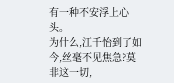有一种不安浮上心头。
为什么,江千怡到了如今,丝毫不见焦急?莫非这一切,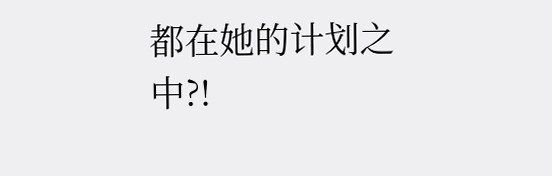都在她的计划之中?!